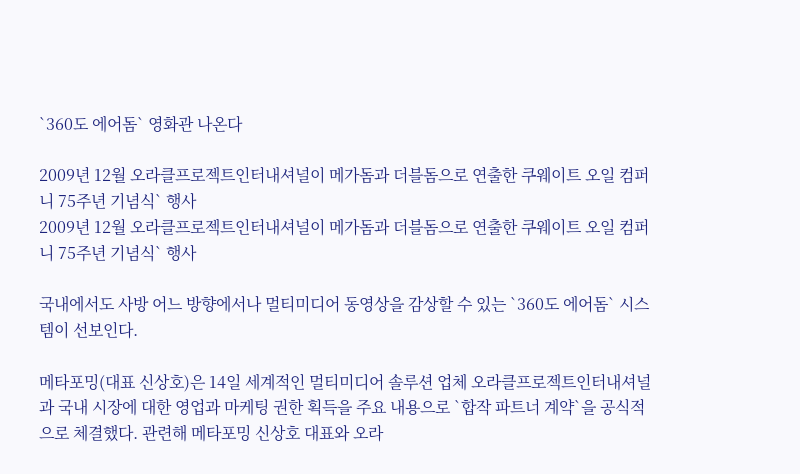`360도 에어돔` 영화관 나온다

2009년 12월 오라클프로젝트인터내셔널이 메가돔과 더블돔으로 연출한 쿠웨이트 오일 컴퍼니 75주년 기념식` 행사
2009년 12월 오라클프로젝트인터내셔널이 메가돔과 더블돔으로 연출한 쿠웨이트 오일 컴퍼니 75주년 기념식` 행사

국내에서도 사방 어느 방향에서나 멀티미디어 동영상을 감상할 수 있는 `360도 에어돔` 시스템이 선보인다.

메타포밍(대표 신상호)은 14일 세계적인 멀티미디어 솔루션 업체 오라클프로젝트인터내셔널과 국내 시장에 대한 영업과 마케팅 권한 획득을 주요 내용으로 `합작 파트너 계약`을 공식적으로 체결했다. 관련해 메타포밍 신상호 대표와 오라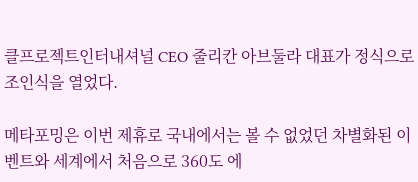클프로젝트인터내셔널 CEO 줄리칸 아브둘라 대표가 정식으로 조인식을 열었다.

메타포밍은 이번 제휴로 국내에서는 볼 수 없었던 차별화된 이벤트와 세계에서 처음으로 360도 에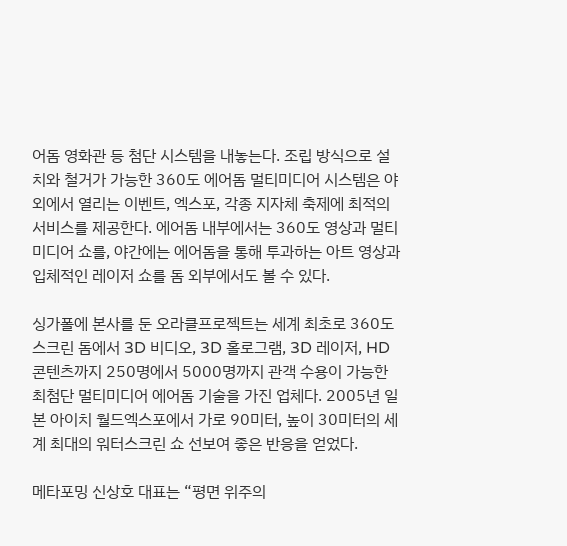어돔 영화관 등 첨단 시스템을 내놓는다. 조립 방식으로 설치와 철거가 가능한 360도 에어돔 멀티미디어 시스템은 야외에서 열리는 이벤트, 엑스포, 각종 지자체 축제에 최적의 서비스를 제공한다. 에어돔 내부에서는 360도 영상과 멀티미디어 쇼를, 야간에는 에어돔을 통해 투과하는 아트 영상과 입체적인 레이저 쇼를 돔 외부에서도 볼 수 있다.

싱가폴에 본사를 둔 오라클프로젝트는 세계 최초로 360도 스크린 돔에서 3D 비디오, 3D 홀로그램, 3D 레이저, HD 콘텐츠까지 250명에서 5000명까지 관객 수용이 가능한 최첨단 멀티미디어 에어돔 기술을 가진 업체다. 2005년 일본 아이치 월드엑스포에서 가로 90미터, 높이 30미터의 세계 최대의 워터스크린 쇼 선보여 좋은 반응을 얻었다.

메타포밍 신상호 대표는 “평면 위주의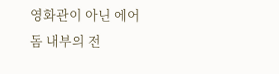영화관이 아닌 에어돔 내부의 전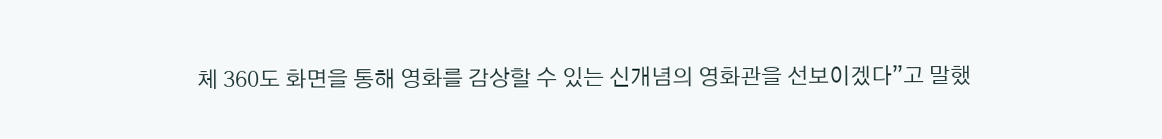체 360도 화면을 통해 영화를 감상할 수 있는 신개념의 영화관을 선보이겠다”고 말했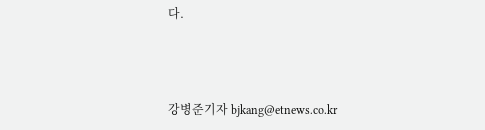다.



강병준기자 bjkang@etnews.co.kr